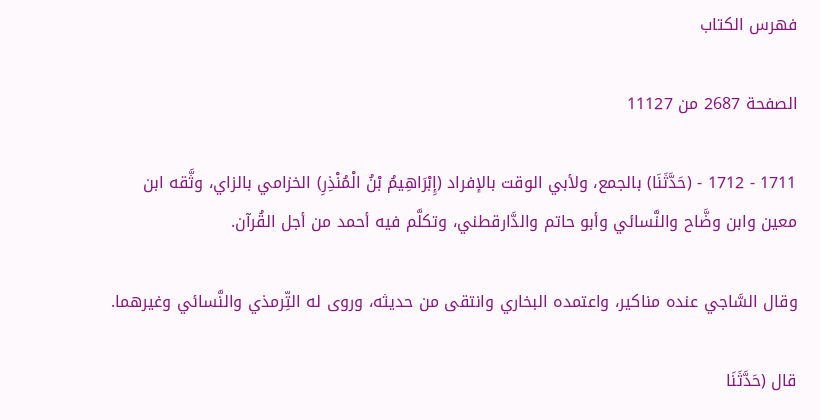فهرس الكتاب

الصفحة 2687 من 11127

1711 - 1712 - (حَدَّثَنَا) بالجمع، ولأبي الوقت بالإفراد (إِبْرَاهِيمُ بْنُ الْمُنْذِرِ) الخزامي بالزاي، وثَّقه ابن معين وابن وضَّاح والنَّسائي وأبو حاتم والدَّارقطني، وتكلَّم فيه أحمد من أجل القُرآن.

وقال السَّاجي عنده مناكير، واعتمده البخاري وانتقى من حديثه، وروى له التِّرمذي والنَّسائي وغيرهما.

قال (حَدَّثَنَا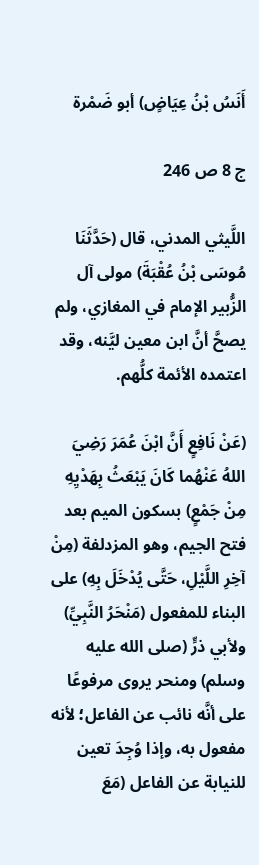أَنَسُ بْنُ عِيَاضٍ) أبو ضَمْرة

ج 8 ص 246

اللَّيثي المدني، قال (حَدَّثَنَا مُوسَى بْنُ عُقْبَةَ) مولى آل الزُّبير الإمام في المغازي، ولم يصحَّ أنَّ ابن معين ليَّنه، وقد اعتمده الأئمة كلُّهم.

(عَنْ نَافِعٍ أَنَّ ابْنَ عُمَرَ رَضِيَ اللهُ عَنْهُما كَانَ يَبْعَثُ بِهَدْيِهِ مِنْ جَمْعٍ) بسكون الميم بعد فتح الجيم، وهو المزدلفة (مِنْ آخِرِ اللَّيْلِ، حَتَّى يُدْخَلَ بِهِ) على البناء للمفعول (مَنْحَرُ النَّبِيِّ) ولأبي ذرٍّ (صلى الله عليه وسلم) ومنحر يروى مرفوعًا على أنَّه نائب عن الفاعل؛ لأنه مفعول به، وإذا وُجِدَ تعين للنيابة عن الفاعل (مَعَ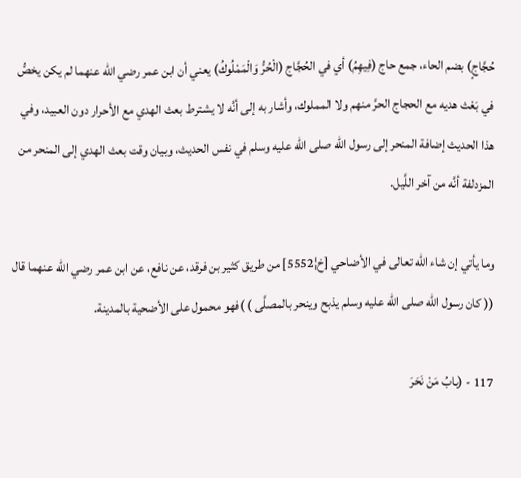حُجَّاجٍ) بضم الحاء، جمع حاج (فِيهِمُ) أي في الحُجَّاج (الْحُرُّ وَالْمَمْلُوكُ) يعني أن ابن عمر رضي الله عنهما لم يكن يخصُّ في بَعْث هديه مع الحجاج الحرَّ منهم ولا المملوك، وأشار به إلى أنَّه لا يشترط بعث الهدي مع الأحرار دون العبيد، وفي هذا الحديث إضافة المنحر إلى رسول الله صلى الله عليه وسلم في نفس الحديث، وبيان وقت بعث الهدي إلى المنحر من المزدلفة أنَّه من آخر اللَّيل.

وما يأتي إن شاء الله تعالى في الأضاحي [خ¦5552] من طريق كثير بن فرقد، عن نافع، عن ابن عمر رضي الله عنهما قال (( كان رسول الله صلى الله عليه وسلم يذبح وينحر بالمصلَّى ) )فهو محمول على الأضحية بالمدينة.

117 - (بابُ مَنْ نَحَرَ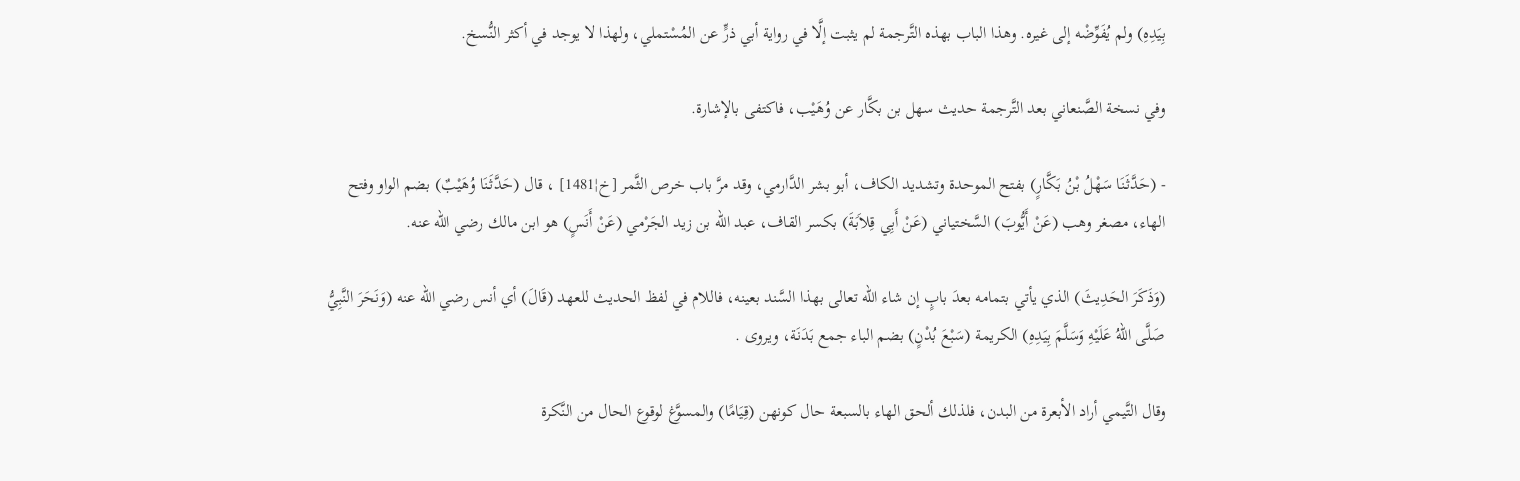بِيَدِهِ) ولم يُفَوِّضْه إلى غيره. وهذا الباب بهذه التَّرجمة لم يثبت إلَّا في رواية أبي ذرٍّ عن المُسْتملي، ولهذا لا يوجد في أكثر النُّسخ.

وفي نسخة الصَّنعاني بعد التَّرجمة حديث سهل بن بكَّار عن وُهَيْب، فاكتفى بالإشارة.

- (حَدَّثَنَا سَهْلُ بْنُ بَكَّارٍ) بفتح الموحدة وتشديد الكاف، أبو بشر الدَّارمي، وقد مرَّ باب خرص الثَّمر [خ¦1481] ، قال (حَدَّثَنَا وُهَيْبٌ) بضم الواو وفتح الهاء، مصغر وهب (عَنْ أَيُّوبَ) السَّختياني (عَنْ أَبِي قِلاَبَةَ) بكسر القاف، عبد الله بن زيد الجَرْمي (عَنْ أَنَسٍ) هو ابن مالك رضي الله عنه.

(وَذَكَرَ الحَدِيثَ) الذي يأتي بتمامه بعدَ بابٍ إن شاء الله تعالى بهذا السَّند بعينه، فاللام في لفظ الحديث للعهد (قَالَ) أي أنس رضي الله عنه (وَنَحَرَ النَّبِيُّ صَلَّى اللهُ عَلَيْهِ وَسَلَّمَ بِيَدِهِ) الكريمة (سَبْعَ بُدْنٍ) بضم الباء جمع بَدَنَة، ويروى .

وقال التَّيمي أراد الأبعرة من البدن، فلذلك ألحق الهاء بالسبعة حال كونهن (قِيَامًا) والمسوَّغ لوقوع الحال من النَّكرة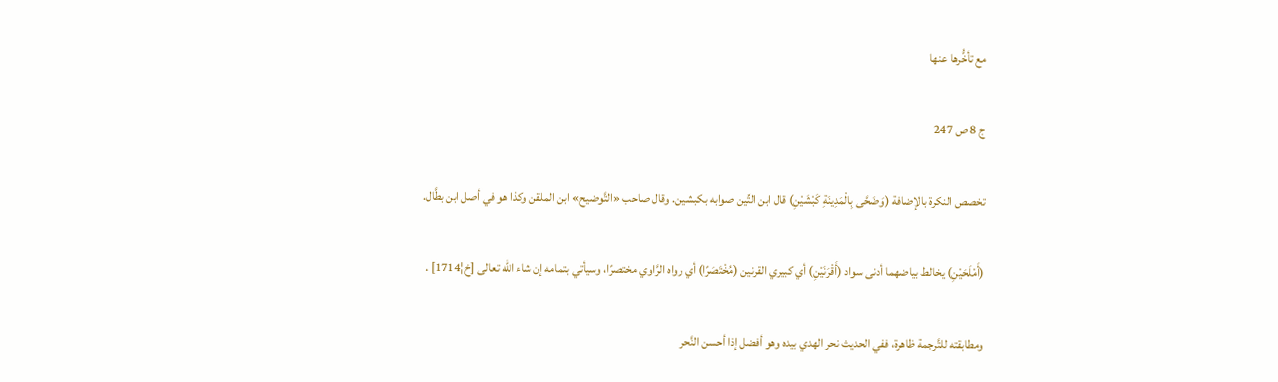مع تأخُّرها عنها

ج 8 ص 247

تخصص النكرة بالإضافة (وَضَحَّى بِالْمَدِينَةِ كَبْشَيْنِ) قال ابن التِّين صوابه بكبشين. وقال صاحب «التَّوضيح» ابن الملقن وكذا هو في أصل ابن بطَّال.

(أَمْلَحَيْنِ) يخالط بياضهما أدنى سواد (أَقْرَنَيْنِ) أي كبيري القرنين (مُخْتَصَرًا) أي رواه الرَّاوي مختصرًا، وسيأتي بتمامه إن شاء الله تعالى [خ¦1714] .

ومطابقته للتَّرجمة ظاهرة، ففي الحديث نحر الهدي بيده وهو أفضل إذا أحسن النَّحر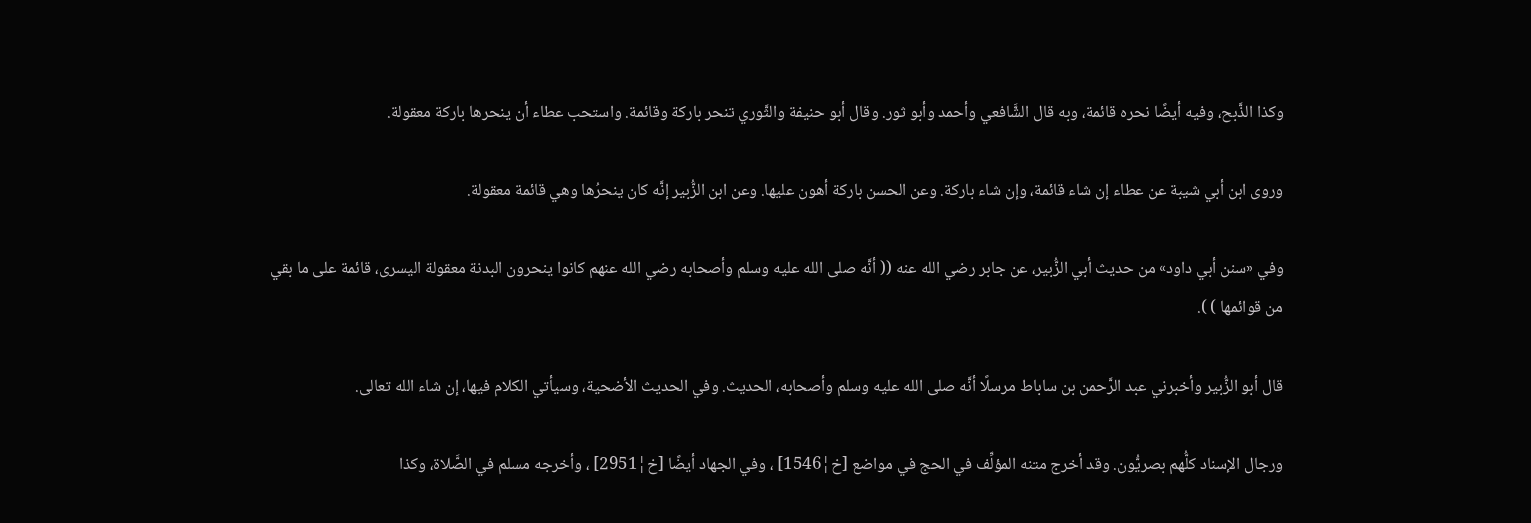وكذا الذَّبح، وفيه أيضًا نحره قائمة، وبه قال الشَّافعي وأحمد وأبو ثور. وقال أبو حنيفة والثَّوري تنحر باركة وقائمة. واستحب عطاء أن ينحرها باركة معقولة.

وروى ابن أبي شيبة عن عطاء إن شاء قائمة، وإن شاء باركة. وعن الحسن باركة أهون عليها. وعن ابن الزُّبير إنَّه كان ينحرُها وهي قائمة معقولة.

وفي «سنن أبي داود» من حديث أبي الزُّبير، عن جابر رضي الله عنه (( أنَّه صلى الله عليه وسلم وأصحابه رضي الله عنهم كانوا ينحرون البدنة معقولة اليسرى، قائمة على ما بقي من قوائمها ) ).

قال أبو الزُّبير وأخبرني عبد الرَّحمن بن ساباط مرسلًا أنَّه صلى الله عليه وسلم وأصحابه، الحديث. وفي الحديث الأضحية، وسيأتي الكلام فيها، إن شاء الله تعالى.

ورجال الإسناد كلُّهم بصريُّون. وقد أخرج متنه المؤلِّف في الحج في مواضع [خ¦1546] ، وفي الجهاد أيضًا [خ¦2951] ، وأخرجه مسلم في الصَّلاة، وكذا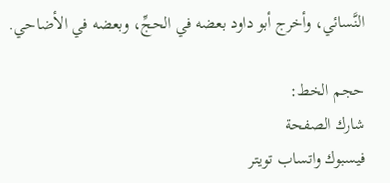النَّسائي، وأخرج أبو داود بعضه في الحجِّ، وبعضه في الأضاحي.

حجم الخط:
شارك الصفحة
فيسبوك واتساب تويتر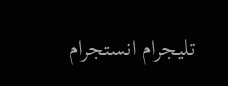تليجرام انستجرام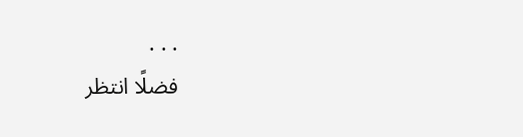. . .
فضلًا انتظر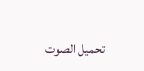تحميل الصوت